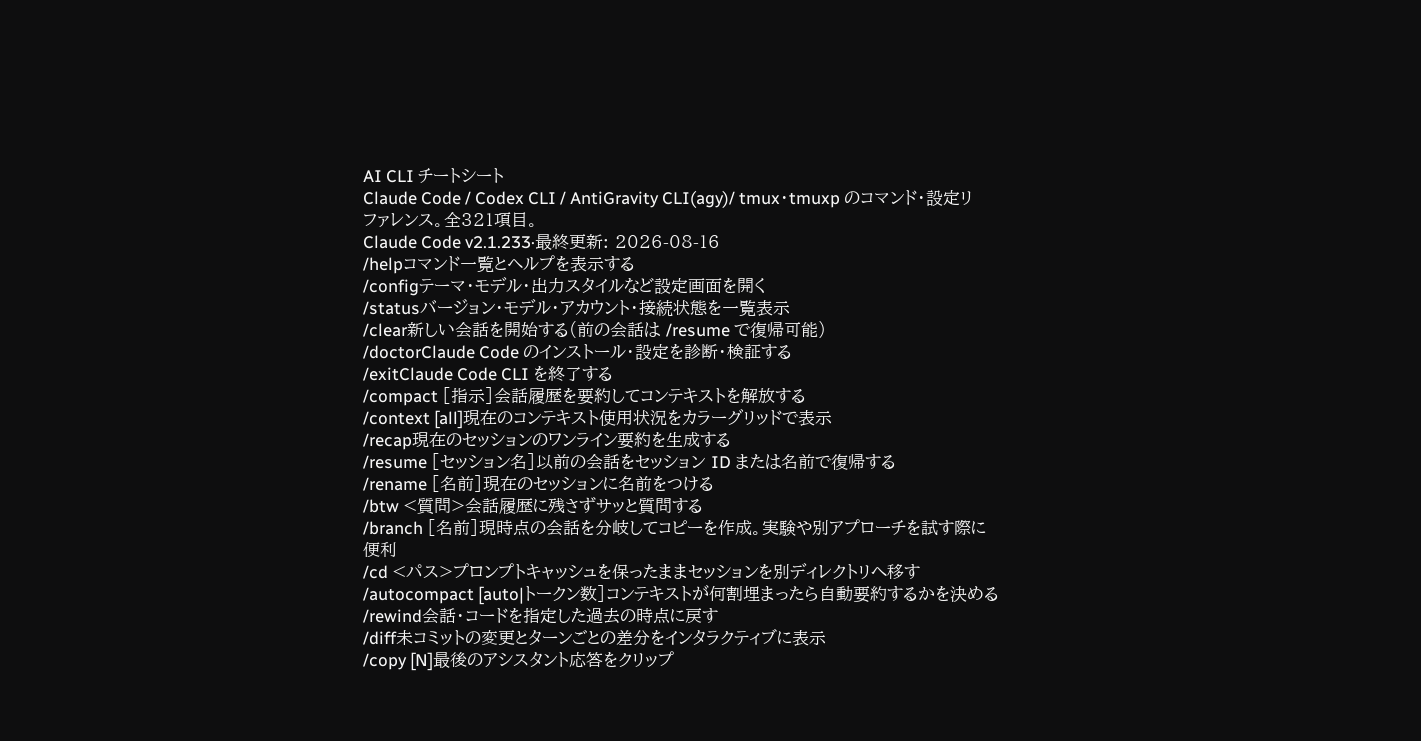AI CLI チートシート
Claude Code / Codex CLI / AntiGravity CLI(agy)/ tmux・tmuxp のコマンド・設定リファレンス。全321項目。
Claude Code v2.1.233·最終更新: 2026-08-16
/helpコマンド一覧とヘルプを表示する
/configテーマ・モデル・出力スタイルなど設定画面を開く
/statusバージョン・モデル・アカウント・接続状態を一覧表示
/clear新しい会話を開始する(前の会話は /resume で復帰可能)
/doctorClaude Code のインストール・設定を診断・検証する
/exitClaude Code CLI を終了する
/compact [指示]会話履歴を要約してコンテキストを解放する
/context [all]現在のコンテキスト使用状況をカラーグリッドで表示
/recap現在のセッションのワンライン要約を生成する
/resume [セッション名]以前の会話をセッション ID または名前で復帰する
/rename [名前]現在のセッションに名前をつける
/btw <質問>会話履歴に残さずサッと質問する
/branch [名前]現時点の会話を分岐してコピーを作成。実験や別アプローチを試す際に便利
/cd <パス>プロンプトキャッシュを保ったままセッションを別ディレクトリへ移す
/autocompact [auto|トークン数]コンテキストが何割埋まったら自動要約するかを決める
/rewind会話・コードを指定した過去の時点に戻す
/diff未コミットの変更とターンごとの差分をインタラクティブに表示
/copy [N]最後のアシスタント応答をクリップ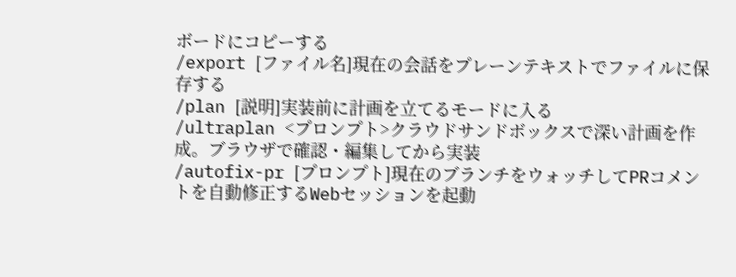ボードにコピーする
/export [ファイル名]現在の会話をプレーンテキストでファイルに保存する
/plan [説明]実装前に計画を立てるモードに入る
/ultraplan <プロンプト>クラウドサンドボックスで深い計画を作成。ブラウザで確認・編集してから実装
/autofix-pr [プロンプト]現在のブランチをウォッチしてPRコメントを自動修正するWebセッションを起動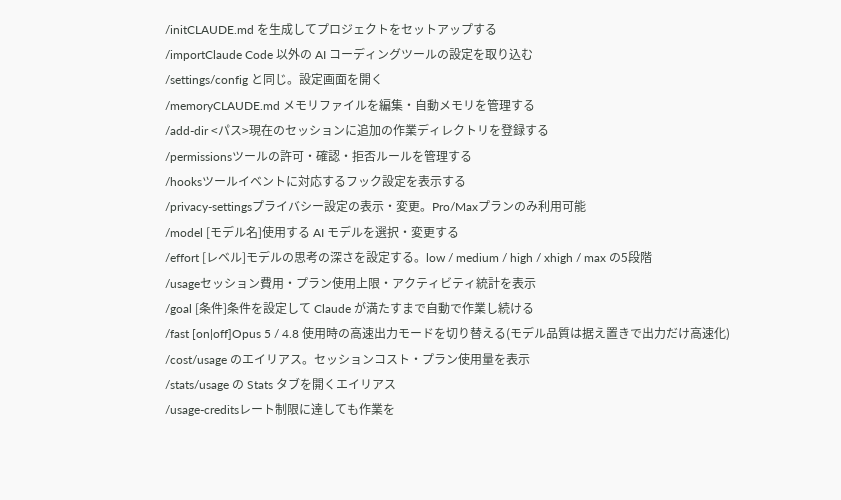/initCLAUDE.md を生成してプロジェクトをセットアップする
/importClaude Code 以外の AI コーディングツールの設定を取り込む
/settings/config と同じ。設定画面を開く
/memoryCLAUDE.md メモリファイルを編集・自動メモリを管理する
/add-dir <パス>現在のセッションに追加の作業ディレクトリを登録する
/permissionsツールの許可・確認・拒否ルールを管理する
/hooksツールイベントに対応するフック設定を表示する
/privacy-settingsプライバシー設定の表示・変更。Pro/Maxプランのみ利用可能
/model [モデル名]使用する AI モデルを選択・変更する
/effort [レベル]モデルの思考の深さを設定する。low / medium / high / xhigh / max の5段階
/usageセッション費用・プラン使用上限・アクティビティ統計を表示
/goal [条件]条件を設定して Claude が満たすまで自動で作業し続ける
/fast [on|off]Opus 5 / 4.8 使用時の高速出力モードを切り替える(モデル品質は据え置きで出力だけ高速化)
/cost/usage のエイリアス。セッションコスト・プラン使用量を表示
/stats/usage の Stats タブを開くエイリアス
/usage-creditsレート制限に達しても作業を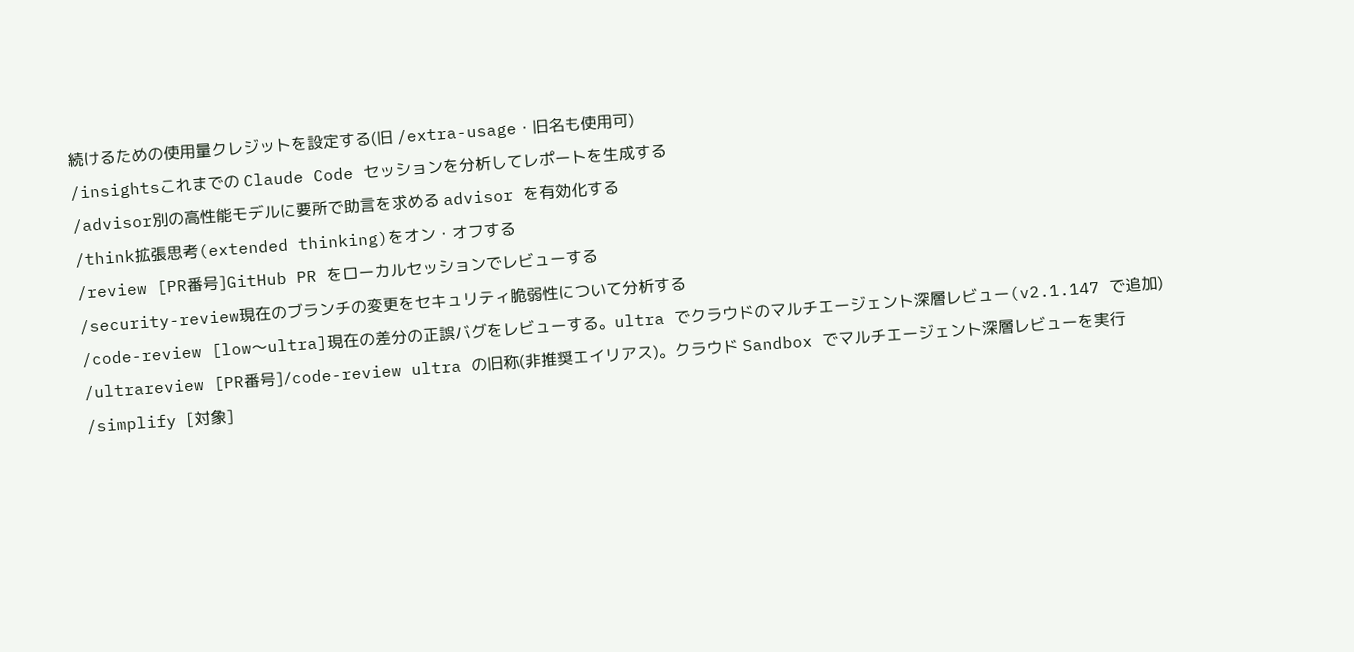続けるための使用量クレジットを設定する(旧 /extra-usage・旧名も使用可)
/insightsこれまでの Claude Code セッションを分析してレポートを生成する
/advisor別の高性能モデルに要所で助言を求める advisor を有効化する
/think拡張思考(extended thinking)をオン・オフする
/review [PR番号]GitHub PR をローカルセッションでレビューする
/security-review現在のブランチの変更をセキュリティ脆弱性について分析する
/code-review [low〜ultra]現在の差分の正誤バグをレビューする。ultra でクラウドのマルチエージェント深層レビュー(v2.1.147 で追加)
/ultrareview [PR番号]/code-review ultra の旧称(非推奨エイリアス)。クラウド Sandbox でマルチエージェント深層レビューを実行
/simplify [対象]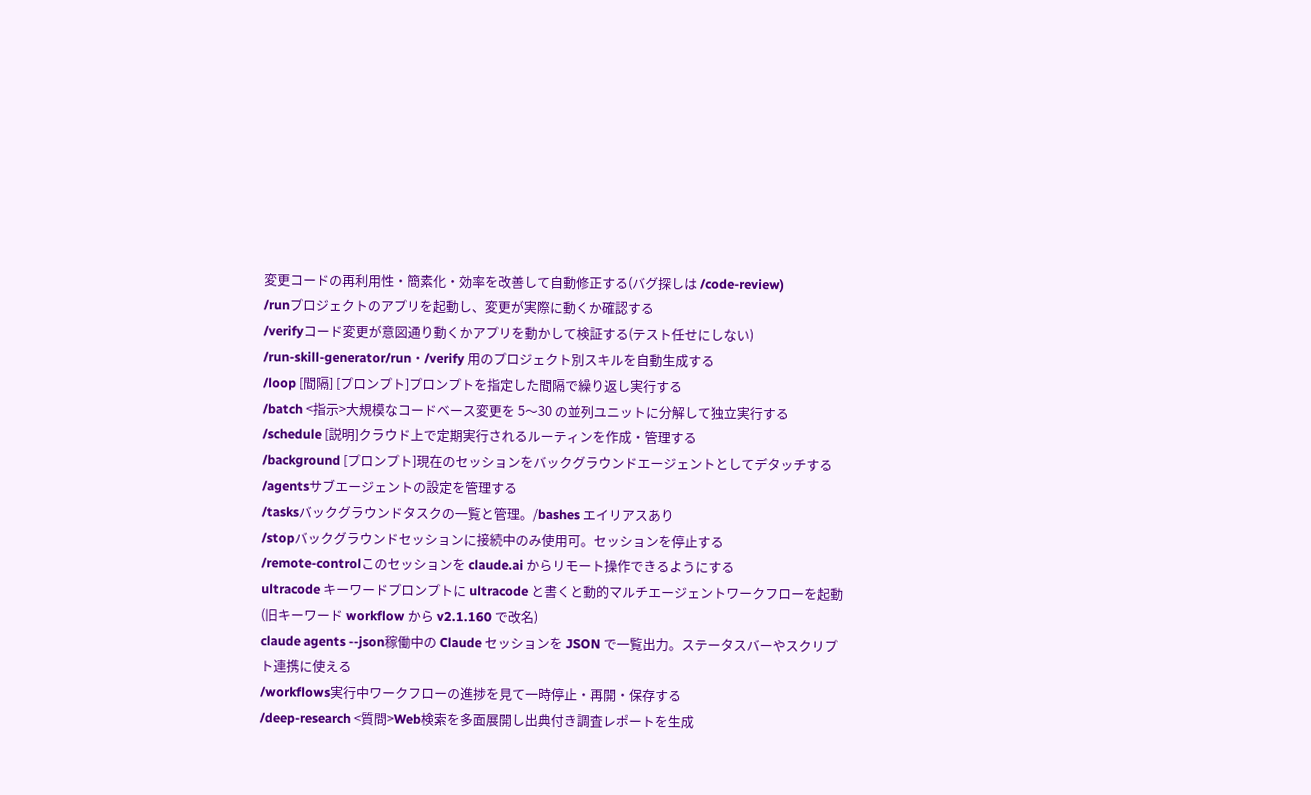変更コードの再利用性・簡素化・効率を改善して自動修正する(バグ探しは /code-review)
/runプロジェクトのアプリを起動し、変更が実際に動くか確認する
/verifyコード変更が意図通り動くかアプリを動かして検証する(テスト任せにしない)
/run-skill-generator/run・/verify 用のプロジェクト別スキルを自動生成する
/loop [間隔] [プロンプト]プロンプトを指定した間隔で繰り返し実行する
/batch <指示>大規模なコードベース変更を 5〜30 の並列ユニットに分解して独立実行する
/schedule [説明]クラウド上で定期実行されるルーティンを作成・管理する
/background [プロンプト]現在のセッションをバックグラウンドエージェントとしてデタッチする
/agentsサブエージェントの設定を管理する
/tasksバックグラウンドタスクの一覧と管理。/bashes エイリアスあり
/stopバックグラウンドセッションに接続中のみ使用可。セッションを停止する
/remote-controlこのセッションを claude.ai からリモート操作できるようにする
ultracode キーワードプロンプトに ultracode と書くと動的マルチエージェントワークフローを起動(旧キーワード workflow から v2.1.160 で改名)
claude agents --json稼働中の Claude セッションを JSON で一覧出力。ステータスバーやスクリプト連携に使える
/workflows実行中ワークフローの進捗を見て一時停止・再開・保存する
/deep-research <質問>Web検索を多面展開し出典付き調査レポートを生成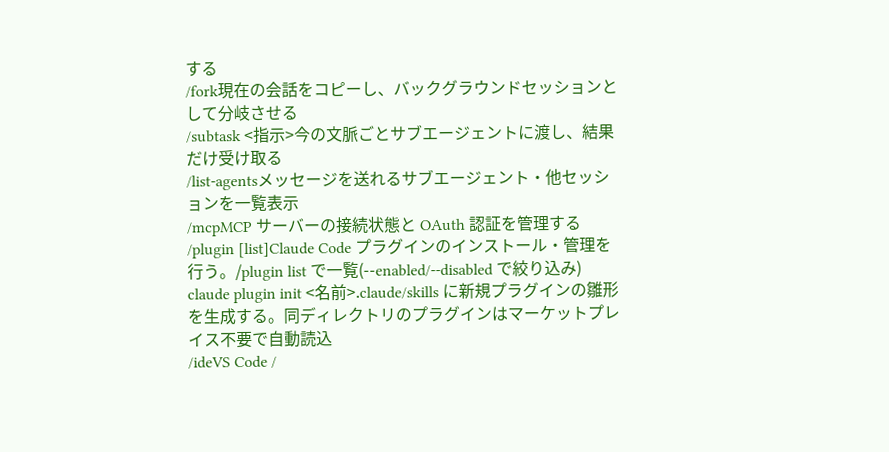する
/fork現在の会話をコピーし、バックグラウンドセッションとして分岐させる
/subtask <指示>今の文脈ごとサブエージェントに渡し、結果だけ受け取る
/list-agentsメッセージを送れるサブエージェント・他セッションを一覧表示
/mcpMCP サーバーの接続状態と OAuth 認証を管理する
/plugin [list]Claude Code プラグインのインストール・管理を行う。/plugin list で一覧(--enabled/--disabled で絞り込み)
claude plugin init <名前>.claude/skills に新規プラグインの雛形を生成する。同ディレクトリのプラグインはマーケットプレイス不要で自動読込
/ideVS Code /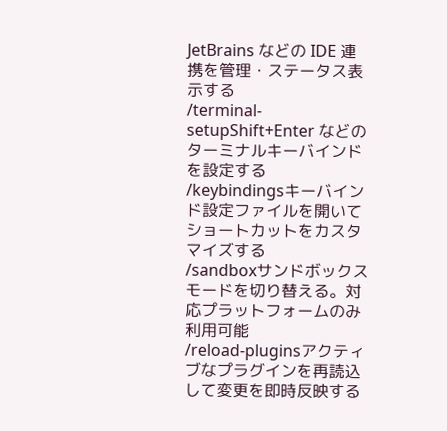JetBrains などの IDE 連携を管理・ステータス表示する
/terminal-setupShift+Enter などのターミナルキーバインドを設定する
/keybindingsキーバインド設定ファイルを開いてショートカットをカスタマイズする
/sandboxサンドボックスモードを切り替える。対応プラットフォームのみ利用可能
/reload-pluginsアクティブなプラグインを再読込して変更を即時反映する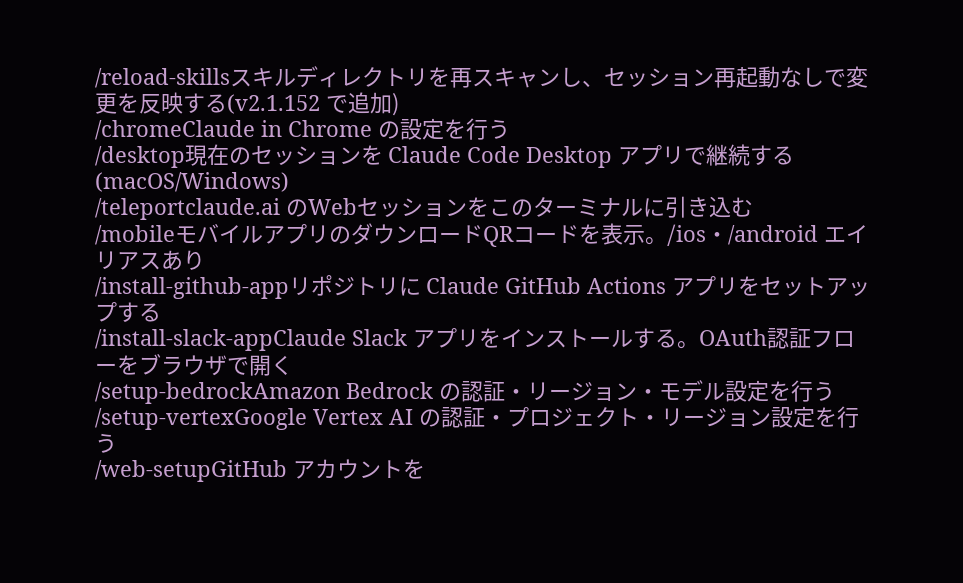/reload-skillsスキルディレクトリを再スキャンし、セッション再起動なしで変更を反映する(v2.1.152 で追加)
/chromeClaude in Chrome の設定を行う
/desktop現在のセッションを Claude Code Desktop アプリで継続する(macOS/Windows)
/teleportclaude.ai のWebセッションをこのターミナルに引き込む
/mobileモバイルアプリのダウンロードQRコードを表示。/ios・/android エイリアスあり
/install-github-appリポジトリに Claude GitHub Actions アプリをセットアップする
/install-slack-appClaude Slack アプリをインストールする。OAuth認証フローをブラウザで開く
/setup-bedrockAmazon Bedrock の認証・リージョン・モデル設定を行う
/setup-vertexGoogle Vertex AI の認証・プロジェクト・リージョン設定を行う
/web-setupGitHub アカウントを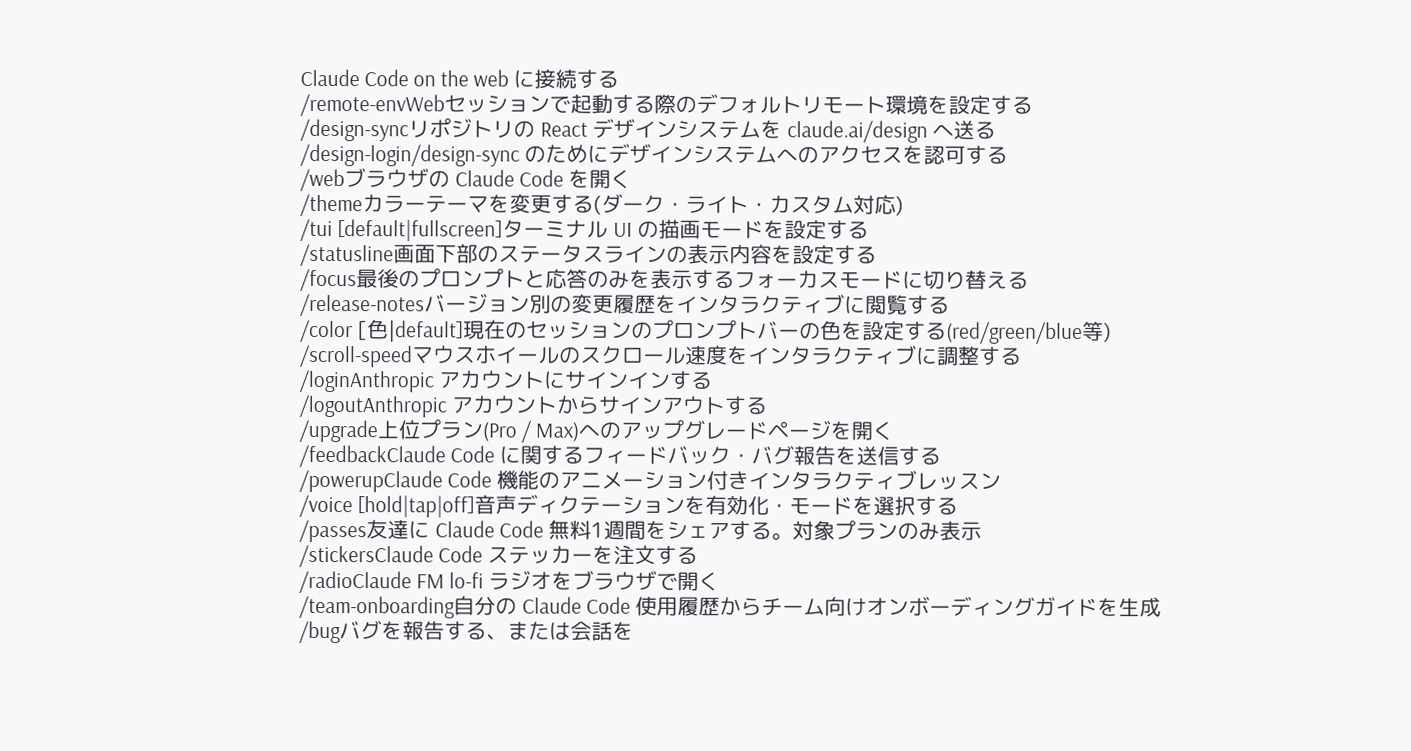Claude Code on the web に接続する
/remote-envWebセッションで起動する際のデフォルトリモート環境を設定する
/design-syncリポジトリの React デザインシステムを claude.ai/design へ送る
/design-login/design-sync のためにデザインシステムへのアクセスを認可する
/webブラウザの Claude Code を開く
/themeカラーテーマを変更する(ダーク・ライト・カスタム対応)
/tui [default|fullscreen]ターミナル UI の描画モードを設定する
/statusline画面下部のステータスラインの表示内容を設定する
/focus最後のプロンプトと応答のみを表示するフォーカスモードに切り替える
/release-notesバージョン別の変更履歴をインタラクティブに閲覧する
/color [色|default]現在のセッションのプロンプトバーの色を設定する(red/green/blue等)
/scroll-speedマウスホイールのスクロール速度をインタラクティブに調整する
/loginAnthropic アカウントにサインインする
/logoutAnthropic アカウントからサインアウトする
/upgrade上位プラン(Pro / Max)へのアップグレードページを開く
/feedbackClaude Code に関するフィードバック・バグ報告を送信する
/powerupClaude Code 機能のアニメーション付きインタラクティブレッスン
/voice [hold|tap|off]音声ディクテーションを有効化・モードを選択する
/passes友達に Claude Code 無料1週間をシェアする。対象プランのみ表示
/stickersClaude Code ステッカーを注文する
/radioClaude FM lo-fi ラジオをブラウザで開く
/team-onboarding自分の Claude Code 使用履歴からチーム向けオンボーディングガイドを生成
/bugバグを報告する、または会話を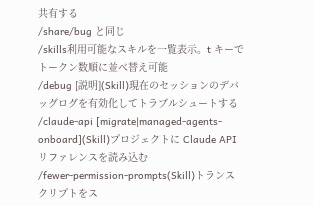共有する
/share/bug と同じ
/skills利用可能なスキルを一覧表示。t キーでトークン数順に並べ替え可能
/debug [説明](Skill)現在のセッションのデバッグログを有効化してトラブルシュートする
/claude-api [migrate|managed-agents-onboard](Skill)プロジェクトに Claude API リファレンスを読み込む
/fewer-permission-prompts(Skill)トランスクリプトをス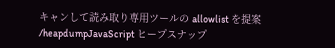キャンして読み取り専用ツールの allowlist を提案
/heapdumpJavaScript ヒープスナップ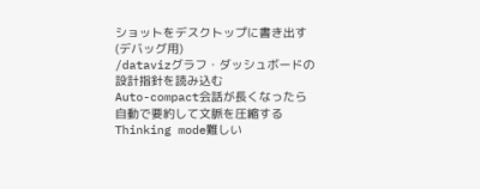ショットをデスクトップに書き出す(デバッグ用)
/datavizグラフ・ダッシュボードの設計指針を読み込む
Auto-compact会話が長くなったら自動で要約して文脈を圧縮する
Thinking mode難しい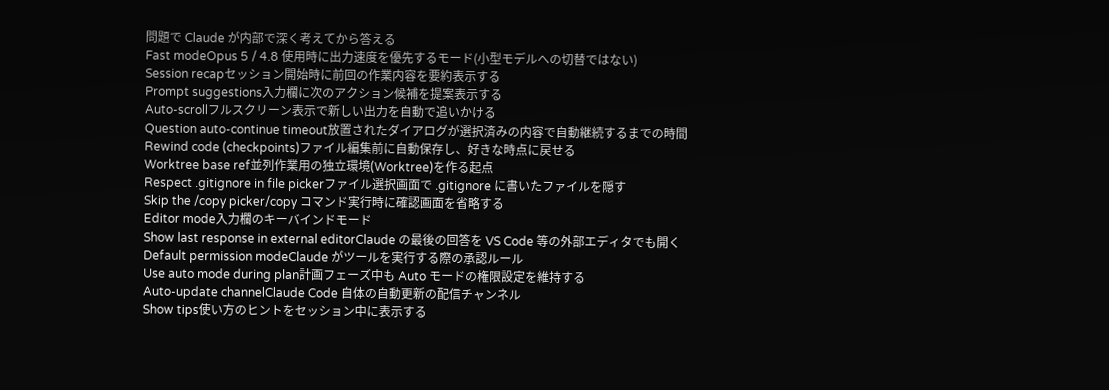問題で Claude が内部で深く考えてから答える
Fast modeOpus 5 / 4.8 使用時に出力速度を優先するモード(小型モデルへの切替ではない)
Session recapセッション開始時に前回の作業内容を要約表示する
Prompt suggestions入力欄に次のアクション候補を提案表示する
Auto-scrollフルスクリーン表示で新しい出力を自動で追いかける
Question auto-continue timeout放置されたダイアログが選択済みの内容で自動継続するまでの時間
Rewind code (checkpoints)ファイル編集前に自動保存し、好きな時点に戻せる
Worktree base ref並列作業用の独立環境(Worktree)を作る起点
Respect .gitignore in file pickerファイル選択画面で .gitignore に書いたファイルを隠す
Skip the /copy picker/copy コマンド実行時に確認画面を省略する
Editor mode入力欄のキーバインドモード
Show last response in external editorClaude の最後の回答を VS Code 等の外部エディタでも開く
Default permission modeClaude がツールを実行する際の承認ルール
Use auto mode during plan計画フェーズ中も Auto モードの権限設定を維持する
Auto-update channelClaude Code 自体の自動更新の配信チャンネル
Show tips使い方のヒントをセッション中に表示する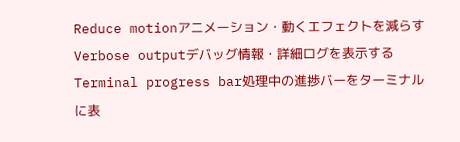Reduce motionアニメーション・動くエフェクトを減らす
Verbose outputデバッグ情報・詳細ログを表示する
Terminal progress bar処理中の進捗バーをターミナルに表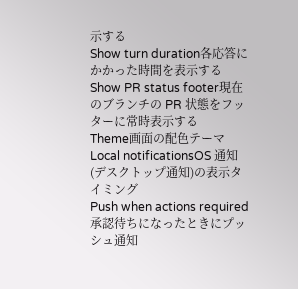示する
Show turn duration各応答にかかった時間を表示する
Show PR status footer現在のブランチの PR 状態をフッターに常時表示する
Theme画面の配色テーマ
Local notificationsOS 通知(デスクトップ通知)の表示タイミング
Push when actions required承認待ちになったときにプッシュ通知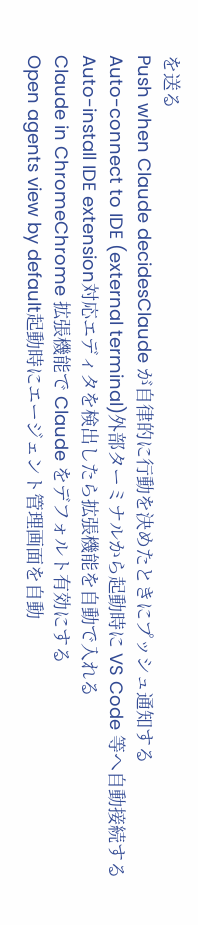を送る
Push when Claude decidesClaude が自律的に行動を決めたときにプッシュ通知する
Auto-connect to IDE (external terminal)外部ターミナルから起動時に VS Code 等へ自動接続する
Auto-install IDE extension対応エディタを検出したら拡張機能を自動で入れる
Claude in ChromeChrome 拡張機能で Claude をデフォルト有効にする
Open agents view by default起動時にエージェント管理画面を自動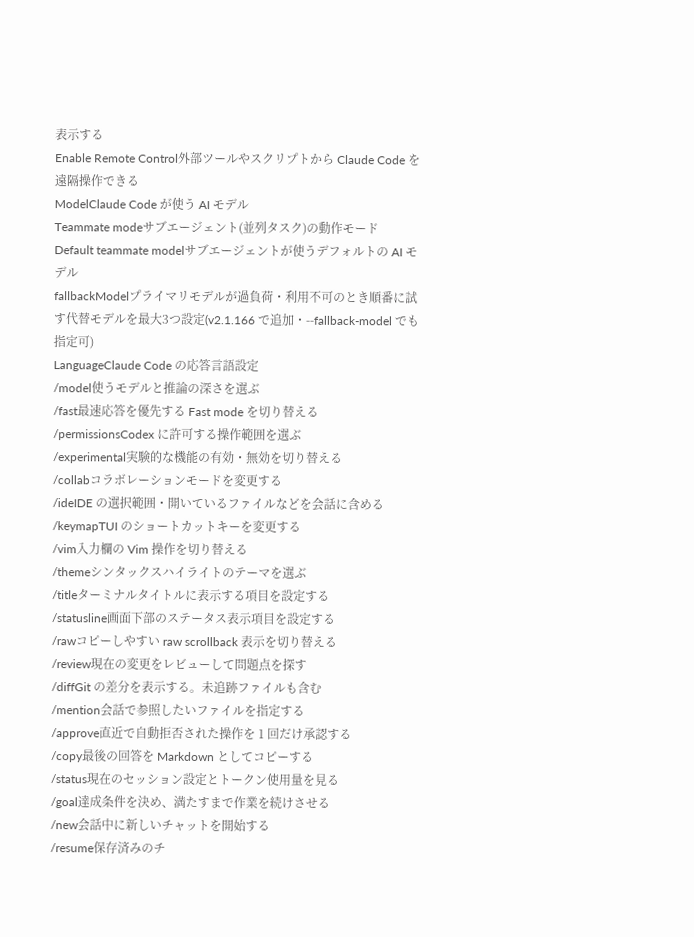表示する
Enable Remote Control外部ツールやスクリプトから Claude Code を遠隔操作できる
ModelClaude Code が使う AI モデル
Teammate modeサブエージェント(並列タスク)の動作モード
Default teammate modelサブエージェントが使うデフォルトの AI モデル
fallbackModelプライマリモデルが過負荷・利用不可のとき順番に試す代替モデルを最大3つ設定(v2.1.166 で追加・--fallback-model でも指定可)
LanguageClaude Code の応答言語設定
/model使うモデルと推論の深さを選ぶ
/fast最速応答を優先する Fast mode を切り替える
/permissionsCodex に許可する操作範囲を選ぶ
/experimental実験的な機能の有効・無効を切り替える
/collabコラボレーションモードを変更する
/ideIDE の選択範囲・開いているファイルなどを会話に含める
/keymapTUI のショートカットキーを変更する
/vim入力欄の Vim 操作を切り替える
/themeシンタックスハイライトのテーマを選ぶ
/titleターミナルタイトルに表示する項目を設定する
/statusline画面下部のステータス表示項目を設定する
/rawコピーしやすい raw scrollback 表示を切り替える
/review現在の変更をレビューして問題点を探す
/diffGit の差分を表示する。未追跡ファイルも含む
/mention会話で参照したいファイルを指定する
/approve直近で自動拒否された操作を 1 回だけ承認する
/copy最後の回答を Markdown としてコピーする
/status現在のセッション設定とトークン使用量を見る
/goal達成条件を決め、満たすまで作業を続けさせる
/new会話中に新しいチャットを開始する
/resume保存済みのチ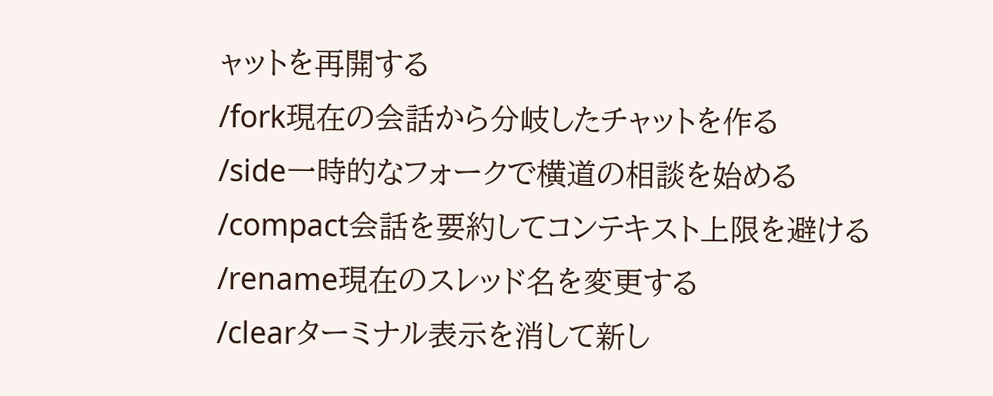ャットを再開する
/fork現在の会話から分岐したチャットを作る
/side一時的なフォークで横道の相談を始める
/compact会話を要約してコンテキスト上限を避ける
/rename現在のスレッド名を変更する
/clearターミナル表示を消して新し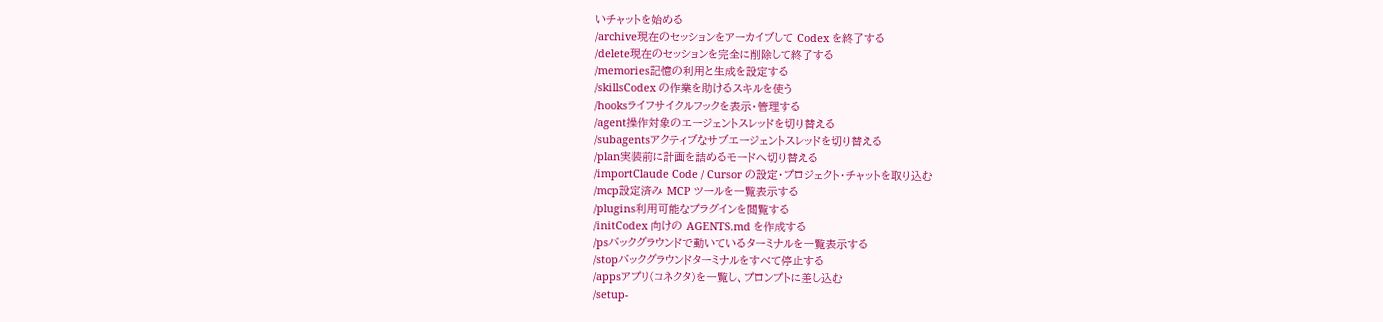いチャットを始める
/archive現在のセッションをアーカイブして Codex を終了する
/delete現在のセッションを完全に削除して終了する
/memories記憶の利用と生成を設定する
/skillsCodex の作業を助けるスキルを使う
/hooksライフサイクルフックを表示・管理する
/agent操作対象のエージェントスレッドを切り替える
/subagentsアクティブなサブエージェントスレッドを切り替える
/plan実装前に計画を詰めるモードへ切り替える
/importClaude Code / Cursor の設定・プロジェクト・チャットを取り込む
/mcp設定済み MCP ツールを一覧表示する
/plugins利用可能なプラグインを閲覧する
/initCodex 向けの AGENTS.md を作成する
/psバックグラウンドで動いているターミナルを一覧表示する
/stopバックグラウンドターミナルをすべて停止する
/appsアプリ(コネクタ)を一覧し、プロンプトに差し込む
/setup-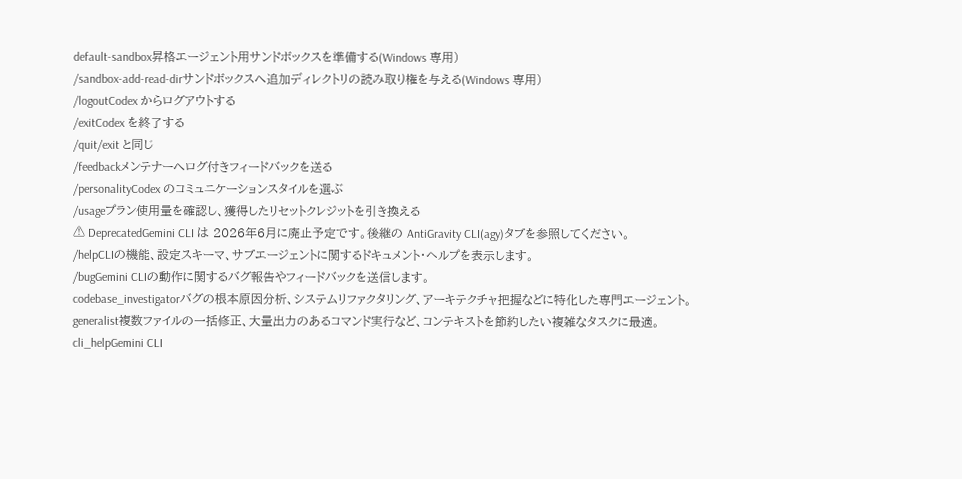default-sandbox昇格エージェント用サンドボックスを準備する(Windows 専用)
/sandbox-add-read-dirサンドボックスへ追加ディレクトリの読み取り権を与える(Windows 専用)
/logoutCodex からログアウトする
/exitCodex を終了する
/quit/exit と同じ
/feedbackメンテナーへログ付きフィードバックを送る
/personalityCodex のコミュニケーションスタイルを選ぶ
/usageプラン使用量を確認し、獲得したリセットクレジットを引き換える
⚠ DeprecatedGemini CLI は 2026年6月に廃止予定です。後継の AntiGravity CLI(agy)タブを参照してください。
/helpCLIの機能、設定スキーマ、サブエージェントに関するドキュメント・ヘルプを表示します。
/bugGemini CLIの動作に関するバグ報告やフィードバックを送信します。
codebase_investigatorバグの根本原因分析、システムリファクタリング、アーキテクチャ把握などに特化した専門エージェント。
generalist複数ファイルの一括修正、大量出力のあるコマンド実行など、コンテキストを節約したい複雑なタスクに最適。
cli_helpGemini CLI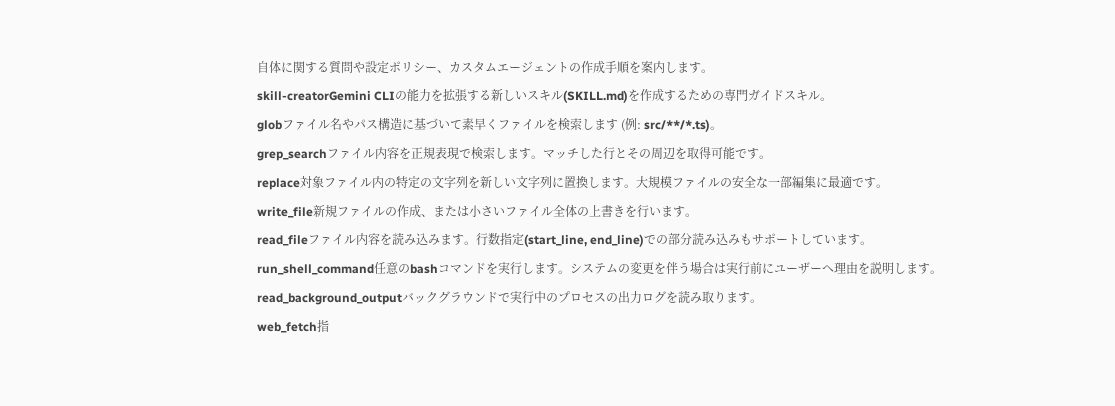自体に関する質問や設定ポリシー、カスタムエージェントの作成手順を案内します。
skill-creatorGemini CLIの能力を拡張する新しいスキル(SKILL.md)を作成するための専門ガイドスキル。
globファイル名やパス構造に基づいて素早くファイルを検索します (例: src/**/*.ts)。
grep_searchファイル内容を正規表現で検索します。マッチした行とその周辺を取得可能です。
replace対象ファイル内の特定の文字列を新しい文字列に置換します。大規模ファイルの安全な一部編集に最適です。
write_file新規ファイルの作成、または小さいファイル全体の上書きを行います。
read_fileファイル内容を読み込みます。行数指定(start_line, end_line)での部分読み込みもサポートしています。
run_shell_command任意のbashコマンドを実行します。システムの変更を伴う場合は実行前にユーザーへ理由を説明します。
read_background_outputバックグラウンドで実行中のプロセスの出力ログを読み取ります。
web_fetch指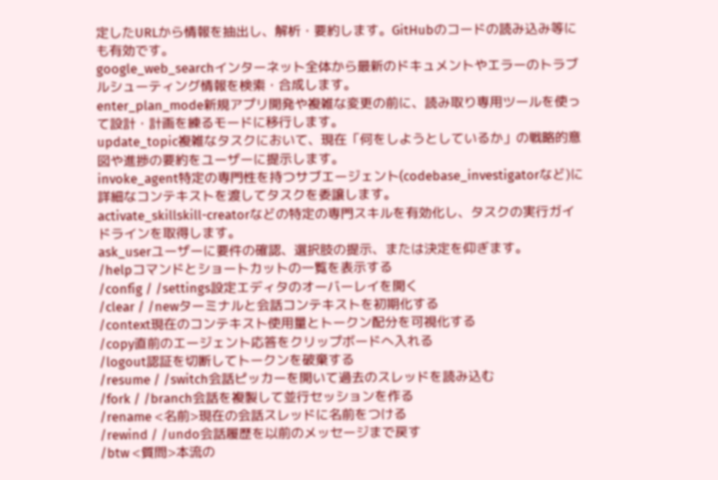定したURLから情報を抽出し、解析・要約します。GitHubのコードの読み込み等にも有効です。
google_web_searchインターネット全体から最新のドキュメントやエラーのトラブルシューティング情報を検索・合成します。
enter_plan_mode新規アプリ開発や複雑な変更の前に、読み取り専用ツールを使って設計・計画を練るモードに移行します。
update_topic複雑なタスクにおいて、現在「何をしようとしているか」の戦略的意図や進捗の要約をユーザーに提示します。
invoke_agent特定の専門性を持つサブエージェント(codebase_investigatorなど)に詳細なコンテキストを渡してタスクを委譲します。
activate_skillskill-creatorなどの特定の専門スキルを有効化し、タスクの実行ガイドラインを取得します。
ask_userユーザーに要件の確認、選択肢の提示、または決定を仰ぎます。
/helpコマンドとショートカットの一覧を表示する
/config / /settings設定エディタのオーバーレイを開く
/clear / /newターミナルと会話コンテキストを初期化する
/context現在のコンテキスト使用量とトークン配分を可視化する
/copy直前のエージェント応答をクリップボードへ入れる
/logout認証を切断してトークンを破棄する
/resume / /switch会話ピッカーを開いて過去のスレッドを読み込む
/fork / /branch会話を複製して並行セッションを作る
/rename <名前>現在の会話スレッドに名前をつける
/rewind / /undo会話履歴を以前のメッセージまで戻す
/btw <質問>本流の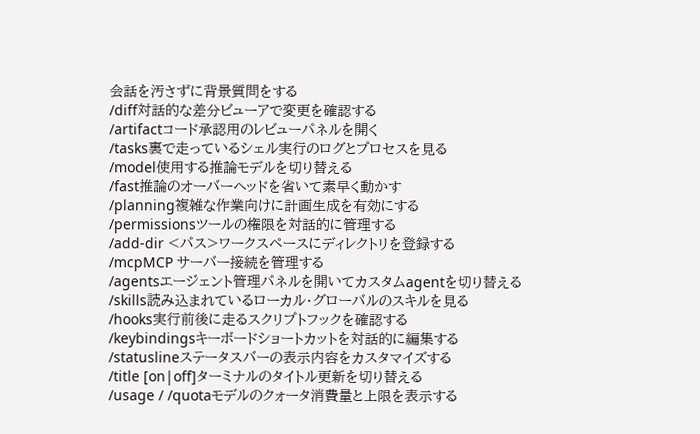会話を汚さずに背景質問をする
/diff対話的な差分ビューアで変更を確認する
/artifactコード承認用のレビューパネルを開く
/tasks裏で走っているシェル実行のログとプロセスを見る
/model使用する推論モデルを切り替える
/fast推論のオーバーヘッドを省いて素早く動かす
/planning複雑な作業向けに計画生成を有効にする
/permissionsツールの権限を対話的に管理する
/add-dir <パス>ワークスペースにディレクトリを登録する
/mcpMCP サーバー接続を管理する
/agentsエージェント管理パネルを開いてカスタムagentを切り替える
/skills読み込まれているローカル・グローバルのスキルを見る
/hooks実行前後に走るスクリプトフックを確認する
/keybindingsキーボードショートカットを対話的に編集する
/statuslineステータスバーの表示内容をカスタマイズする
/title [on|off]ターミナルのタイトル更新を切り替える
/usage / /quotaモデルのクォータ消費量と上限を表示する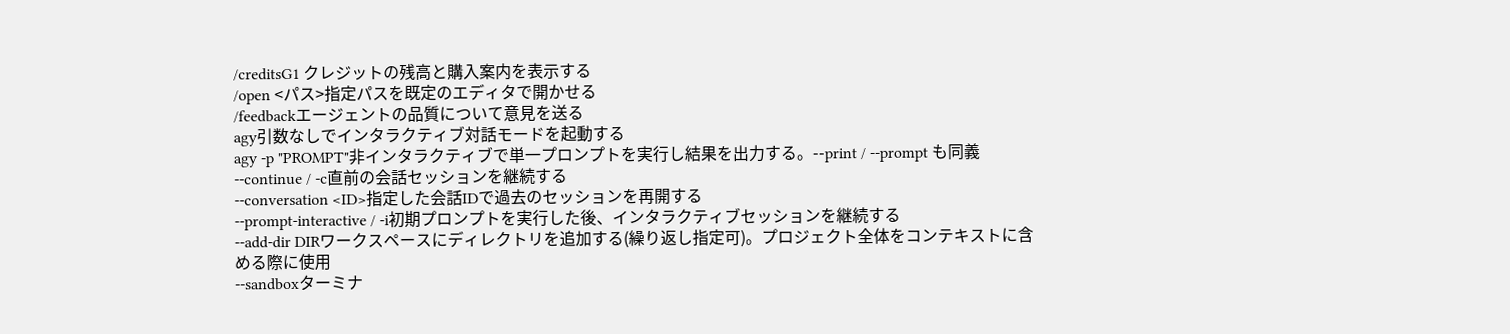/creditsG1 クレジットの残高と購入案内を表示する
/open <パス>指定パスを既定のエディタで開かせる
/feedbackエージェントの品質について意見を送る
agy引数なしでインタラクティブ対話モードを起動する
agy -p "PROMPT"非インタラクティブで単一プロンプトを実行し結果を出力する。--print / --prompt も同義
--continue / -c直前の会話セッションを継続する
--conversation <ID>指定した会話IDで過去のセッションを再開する
--prompt-interactive / -i初期プロンプトを実行した後、インタラクティブセッションを継続する
--add-dir DIRワークスペースにディレクトリを追加する(繰り返し指定可)。プロジェクト全体をコンテキストに含める際に使用
--sandboxターミナ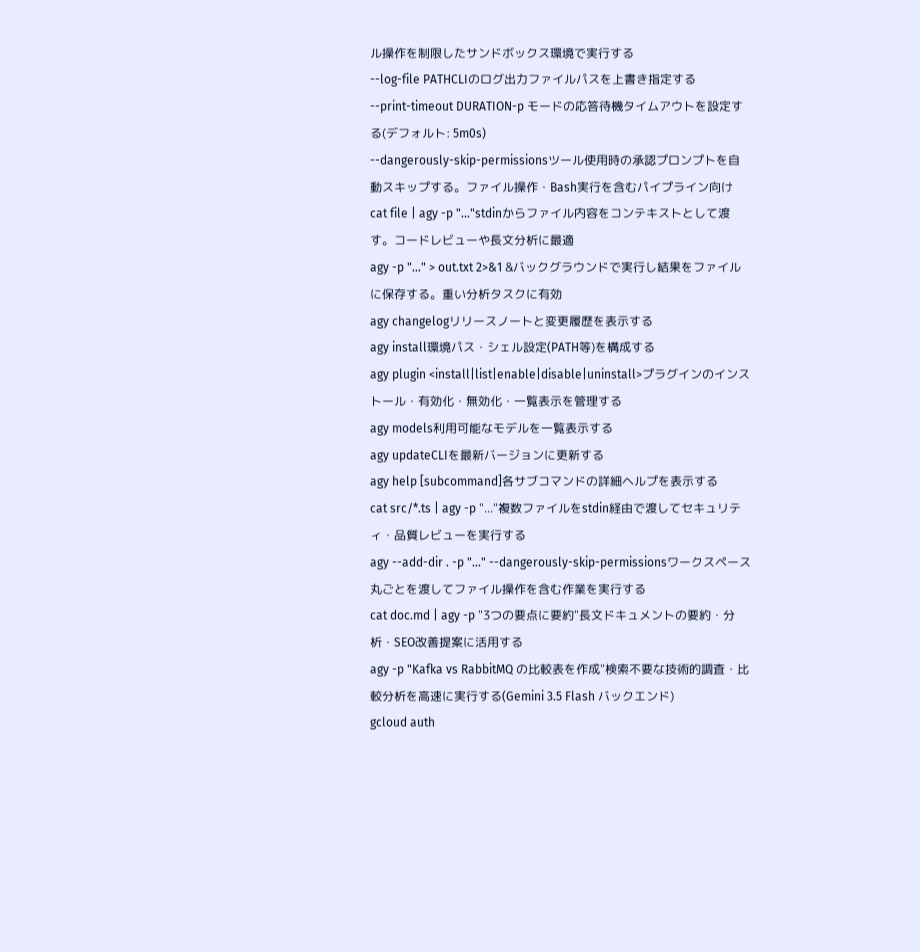ル操作を制限したサンドボックス環境で実行する
--log-file PATHCLIのログ出力ファイルパスを上書き指定する
--print-timeout DURATION-p モードの応答待機タイムアウトを設定する(デフォルト: 5m0s)
--dangerously-skip-permissionsツール使用時の承認プロンプトを自動スキップする。ファイル操作・Bash実行を含むパイプライン向け
cat file | agy -p "..."stdinからファイル内容をコンテキストとして渡す。コードレビューや長文分析に最適
agy -p "..." > out.txt 2>&1 &バックグラウンドで実行し結果をファイルに保存する。重い分析タスクに有効
agy changelogリリースノートと変更履歴を表示する
agy install環境パス・シェル設定(PATH等)を構成する
agy plugin <install|list|enable|disable|uninstall>プラグインのインストール・有効化・無効化・一覧表示を管理する
agy models利用可能なモデルを一覧表示する
agy updateCLIを最新バージョンに更新する
agy help [subcommand]各サブコマンドの詳細ヘルプを表示する
cat src/*.ts | agy -p "..."複数ファイルをstdin経由で渡してセキュリティ・品質レビューを実行する
agy --add-dir . -p "..." --dangerously-skip-permissionsワークスペース丸ごとを渡してファイル操作を含む作業を実行する
cat doc.md | agy -p "3つの要点に要約"長文ドキュメントの要約・分析・SEO改善提案に活用する
agy -p "Kafka vs RabbitMQ の比較表を作成"検索不要な技術的調査・比較分析を高速に実行する(Gemini 3.5 Flash バックエンド)
gcloud auth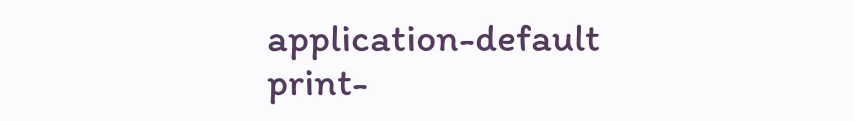application-default print-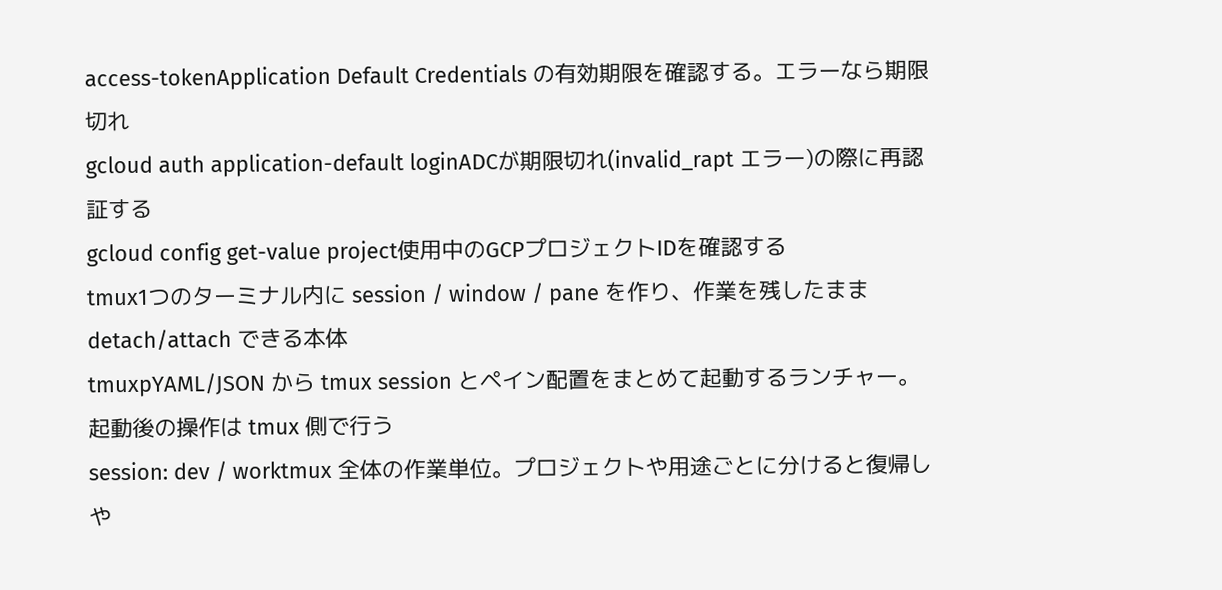access-tokenApplication Default Credentials の有効期限を確認する。エラーなら期限切れ
gcloud auth application-default loginADCが期限切れ(invalid_rapt エラー)の際に再認証する
gcloud config get-value project使用中のGCPプロジェクトIDを確認する
tmux1つのターミナル内に session / window / pane を作り、作業を残したまま detach/attach できる本体
tmuxpYAML/JSON から tmux session とペイン配置をまとめて起動するランチャー。起動後の操作は tmux 側で行う
session: dev / worktmux 全体の作業単位。プロジェクトや用途ごとに分けると復帰しや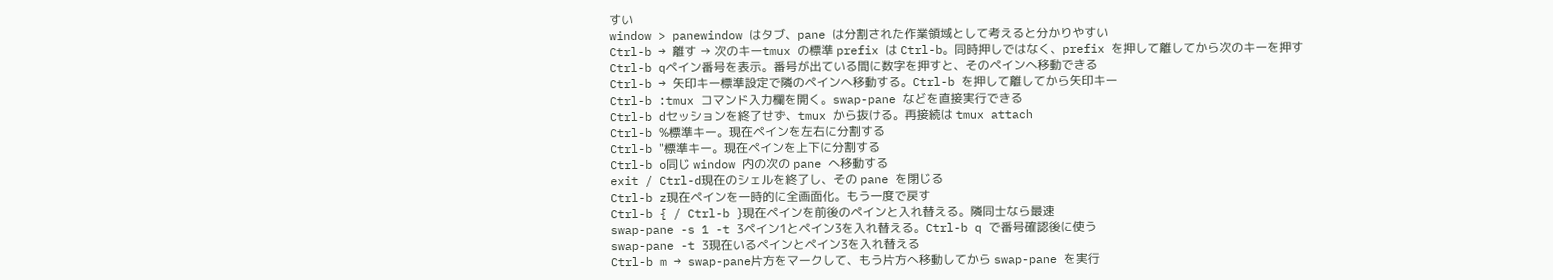すい
window > panewindow はタブ、pane は分割された作業領域として考えると分かりやすい
Ctrl-b → 離す → 次のキーtmux の標準 prefix は Ctrl-b。同時押しではなく、prefix を押して離してから次のキーを押す
Ctrl-b qペイン番号を表示。番号が出ている間に数字を押すと、そのペインへ移動できる
Ctrl-b → 矢印キー標準設定で隣のペインへ移動する。Ctrl-b を押して離してから矢印キー
Ctrl-b :tmux コマンド入力欄を開く。swap-pane などを直接実行できる
Ctrl-b dセッションを終了せず、tmux から抜ける。再接続は tmux attach
Ctrl-b %標準キー。現在ペインを左右に分割する
Ctrl-b "標準キー。現在ペインを上下に分割する
Ctrl-b o同じ window 内の次の pane へ移動する
exit / Ctrl-d現在のシェルを終了し、その pane を閉じる
Ctrl-b z現在ペインを一時的に全画面化。もう一度で戻す
Ctrl-b { / Ctrl-b }現在ペインを前後のペインと入れ替える。隣同士なら最速
swap-pane -s 1 -t 3ペイン1とペイン3を入れ替える。Ctrl-b q で番号確認後に使う
swap-pane -t 3現在いるペインとペイン3を入れ替える
Ctrl-b m → swap-pane片方をマークして、もう片方へ移動してから swap-pane を実行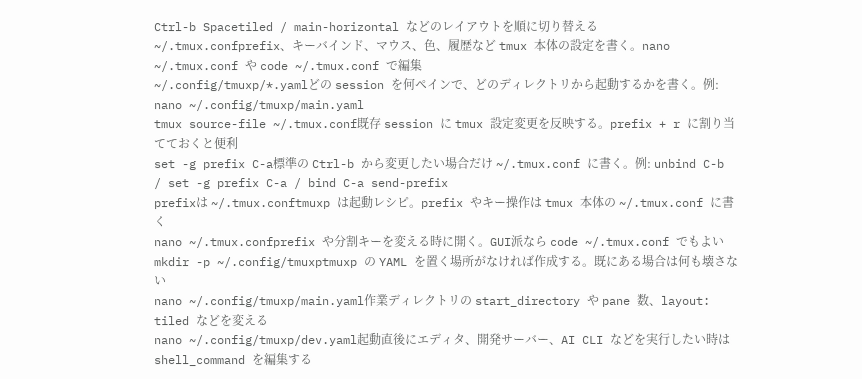Ctrl-b Spacetiled / main-horizontal などのレイアウトを順に切り替える
~/.tmux.confprefix、キーバインド、マウス、色、履歴など tmux 本体の設定を書く。nano ~/.tmux.conf や code ~/.tmux.conf で編集
~/.config/tmuxp/*.yamlどの session を何ペインで、どのディレクトリから起動するかを書く。例: nano ~/.config/tmuxp/main.yaml
tmux source-file ~/.tmux.conf既存 session に tmux 設定変更を反映する。prefix + r に割り当てておくと便利
set -g prefix C-a標準の Ctrl-b から変更したい場合だけ ~/.tmux.conf に書く。例: unbind C-b / set -g prefix C-a / bind C-a send-prefix
prefixは ~/.tmux.conftmuxp は起動レシピ。prefix やキー操作は tmux 本体の ~/.tmux.conf に書く
nano ~/.tmux.confprefix や分割キーを変える時に開く。GUI派なら code ~/.tmux.conf でもよい
mkdir -p ~/.config/tmuxptmuxp の YAML を置く場所がなければ作成する。既にある場合は何も壊さない
nano ~/.config/tmuxp/main.yaml作業ディレクトリの start_directory や pane 数、layout: tiled などを変える
nano ~/.config/tmuxp/dev.yaml起動直後にエディタ、開発サーバー、AI CLI などを実行したい時は shell_command を編集する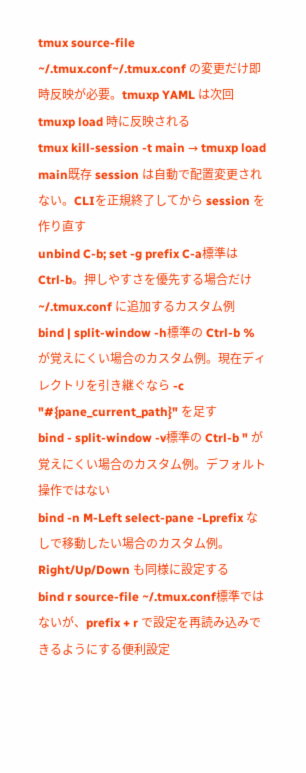tmux source-file ~/.tmux.conf~/.tmux.conf の変更だけ即時反映が必要。tmuxp YAML は次回 tmuxp load 時に反映される
tmux kill-session -t main → tmuxp load main既存 session は自動で配置変更されない。CLIを正規終了してから session を作り直す
unbind C-b; set -g prefix C-a標準は Ctrl-b。押しやすさを優先する場合だけ ~/.tmux.conf に追加するカスタム例
bind | split-window -h標準の Ctrl-b % が覚えにくい場合のカスタム例。現在ディレクトリを引き継ぐなら -c "#{pane_current_path}" を足す
bind - split-window -v標準の Ctrl-b " が覚えにくい場合のカスタム例。デフォルト操作ではない
bind -n M-Left select-pane -Lprefix なしで移動したい場合のカスタム例。Right/Up/Down も同様に設定する
bind r source-file ~/.tmux.conf標準ではないが、prefix + r で設定を再読み込みできるようにする便利設定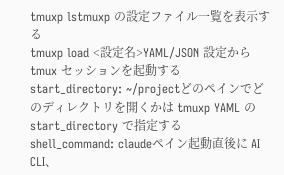tmuxp lstmuxp の設定ファイル一覧を表示する
tmuxp load <設定名>YAML/JSON 設定から tmux セッションを起動する
start_directory: ~/projectどのペインでどのディレクトリを開くかは tmuxp YAML の start_directory で指定する
shell_command: claudeペイン起動直後に AI CLI、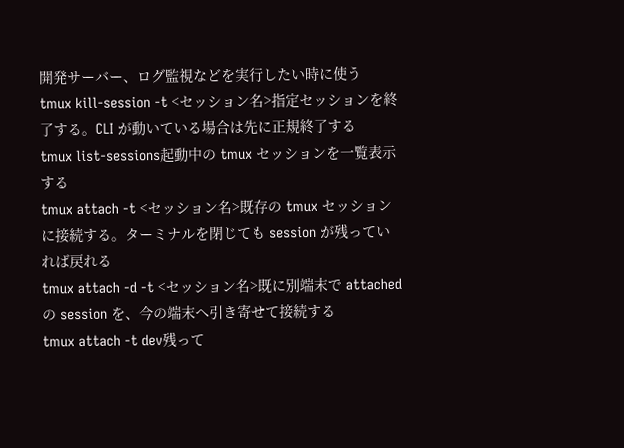開発サーバー、ログ監視などを実行したい時に使う
tmux kill-session -t <セッション名>指定セッションを終了する。CLI が動いている場合は先に正規終了する
tmux list-sessions起動中の tmux セッションを一覧表示する
tmux attach -t <セッション名>既存の tmux セッションに接続する。ターミナルを閉じても session が残っていれば戻れる
tmux attach -d -t <セッション名>既に別端末で attached の session を、今の端末へ引き寄せて接続する
tmux attach -t dev残って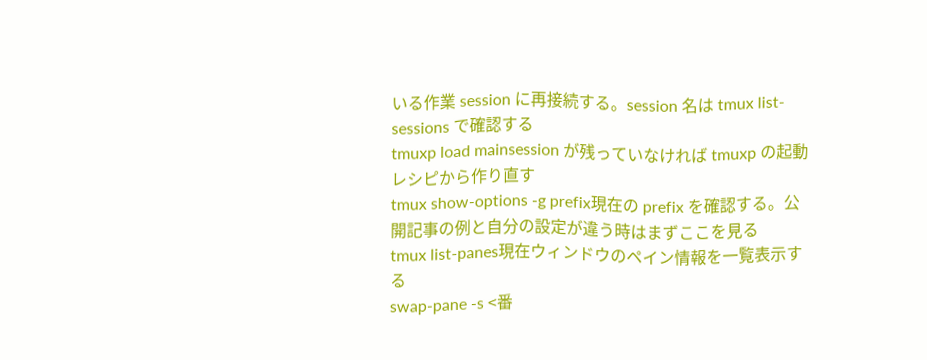いる作業 session に再接続する。session 名は tmux list-sessions で確認する
tmuxp load mainsession が残っていなければ tmuxp の起動レシピから作り直す
tmux show-options -g prefix現在の prefix を確認する。公開記事の例と自分の設定が違う時はまずここを見る
tmux list-panes現在ウィンドウのペイン情報を一覧表示する
swap-pane -s <番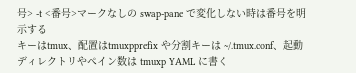号> -t <番号>マークなしの swap-pane で変化しない時は番号を明示する
キーはtmux、配置はtmuxpprefix や分割キーは ~/.tmux.conf、起動ディレクトリやペイン数は tmuxp YAML に書く